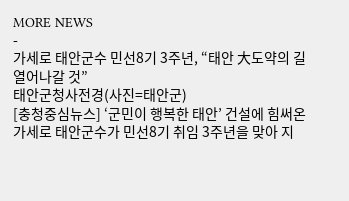MORE NEWS
-
가세로 태안군수 민선8기 3주년, “태안 大도약의 길 열어나갈 것”
태안군청사전경(사진=태안군)
[충청중심뉴스] ‘군민이 행복한 태안’ 건설에 힘써온 가세로 태안군수가 민선8기 취임 3주년을 맞아 지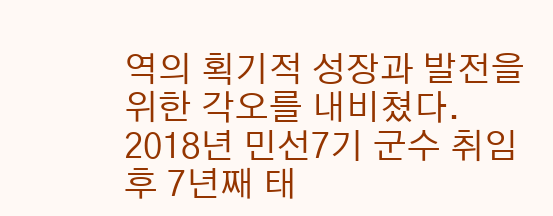역의 획기적 성장과 발전을 위한 각오를 내비쳤다.
2018년 민선7기 군수 취임 후 7년째 태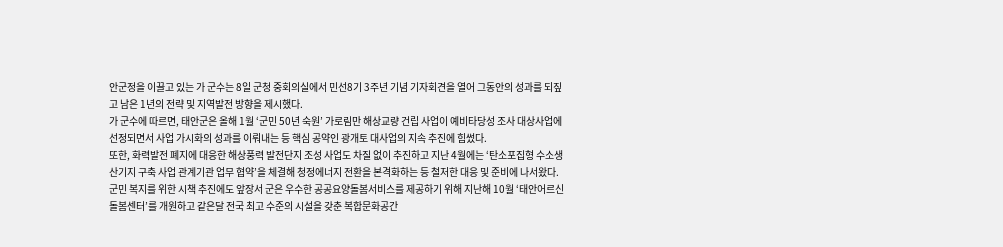안군정을 이끌고 있는 가 군수는 8일 군청 중회의실에서 민선8기 3주년 기념 기자회견을 열어 그동안의 성과를 되짚고 남은 1년의 전략 및 지역발전 방향을 제시했다.
가 군수에 따르면, 태안군은 올해 1월 ‘군민 50년 숙원’ 가로림만 해상교량 건립 사업이 예비타당성 조사 대상사업에 선정되면서 사업 가시화의 성과를 이뤄내는 등 핵심 공약인 광개토 대사업의 지속 추진에 힘썼다.
또한, 화력발전 폐지에 대응한 해상풍력 발전단지 조성 사업도 차질 없이 추진하고 지난 4월에는 ‘탄소포집형 수소생산기지 구축 사업 관계기관 업무 협약’을 체결해 청정에너지 전환을 본격화하는 등 철저한 대응 및 준비에 나서왔다.
군민 복지를 위한 시책 추진에도 앞장서 군은 우수한 공공요양돌봄서비스를 제공하기 위해 지난해 10월 ‘태안어르신돌봄센터’를 개원하고 같은달 전국 최고 수준의 시설을 갖춘 복합문화공간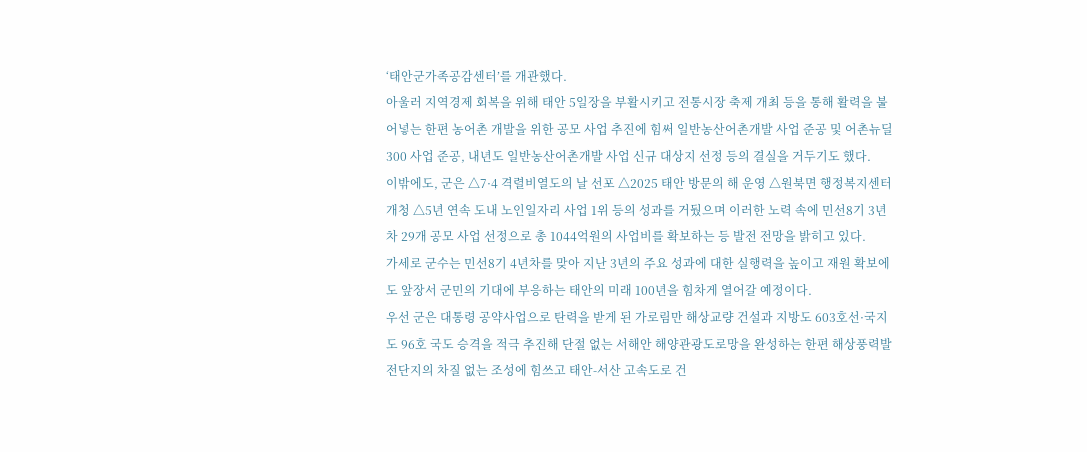‘태안군가족공감센터’를 개관했다.
아울러 지역경제 회복을 위해 태안 5일장을 부활시키고 전통시장 축제 개최 등을 통해 활력을 불어넣는 한편 농어촌 개발을 위한 공모 사업 추진에 힘써 일반농산어촌개발 사업 준공 및 어촌뉴딜300 사업 준공, 내년도 일반농산어촌개발 사업 신규 대상지 선정 등의 결실을 거두기도 했다.
이밖에도, 군은 △7·4 격렬비열도의 날 선포 △2025 태안 방문의 해 운영 △원북면 행정복지센터 개청 △5년 연속 도내 노인일자리 사업 1위 등의 성과를 거뒀으며 이러한 노력 속에 민선8기 3년차 29개 공모 사업 선정으로 총 1044억원의 사업비를 확보하는 등 발전 전망을 밝히고 있다.
가세로 군수는 민선8기 4년차를 맞아 지난 3년의 주요 성과에 대한 실행력을 높이고 재원 확보에도 앞장서 군민의 기대에 부응하는 태안의 미래 100년을 힘차게 열어갈 예정이다.
우선 군은 대통령 공약사업으로 탄력을 받게 된 가로림만 해상교량 건설과 지방도 603호선·국지도 96호 국도 승격을 적극 추진해 단절 없는 서해안 해양관광도로망을 완성하는 한편 해상풍력발전단지의 차질 없는 조성에 힘쓰고 태안-서산 고속도로 건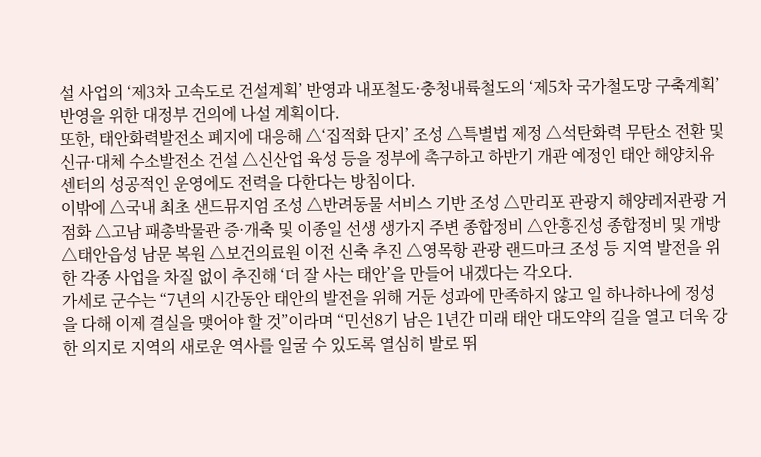설 사업의 ‘제3차 고속도로 건설계획’ 반영과 내포철도·충청내륙철도의 ‘제5차 국가철도망 구축계획’ 반영을 위한 대정부 건의에 나설 계획이다.
또한, 태안화력발전소 폐지에 대응해 △‘집적화 단지’ 조성 △특별법 제정 △석탄화력 무탄소 전환 및 신규·대체 수소발전소 건설 △신산업 육성 등을 정부에 촉구하고 하반기 개관 예정인 태안 해양치유센터의 성공적인 운영에도 전력을 다한다는 방침이다.
이밖에 △국내 최초 샌드뮤지엄 조성 △반려동물 서비스 기반 조성 △만리포 관광지 해양레저관광 거점화 △고남 패총박물관 증·개축 및 이종일 선생 생가지 주변 종합정비 △안흥진성 종합정비 및 개방 △태안읍성 남문 복원 △보건의료원 이전 신축 추진 △영목항 관광 랜드마크 조성 등 지역 발전을 위한 각종 사업을 차질 없이 추진해 ‘더 잘 사는 태안’을 만들어 내겠다는 각오다.
가세로 군수는 “7년의 시간동안 태안의 발전을 위해 거둔 성과에 만족하지 않고 일 하나하나에 정성을 다해 이제 결실을 맺어야 할 것”이라며 “민선8기 남은 1년간 미래 태안 대도약의 길을 열고 더욱 강한 의지로 지역의 새로운 역사를 일굴 수 있도록 열심히 발로 뛰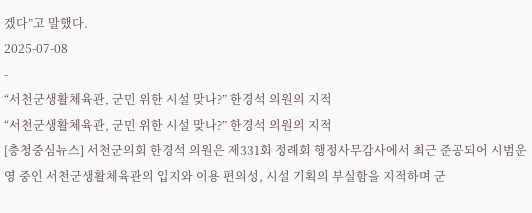겠다”고 말했다.
2025-07-08
-
“서천군생활체육관, 군민 위한 시설 맞나?” 한경석 의원의 지적
“서천군생활체육관, 군민 위한 시설 맞나?” 한경석 의원의 지적
[충청중심뉴스] 서천군의회 한경석 의원은 제331회 정례회 행정사무감사에서 최근 준공되어 시범운영 중인 서천군생활체육관의 입지와 이용 편의성, 시설 기획의 부실함을 지적하며 군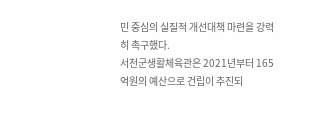민 중심의 실질적 개선대책 마련을 강력히 촉구했다.
서천군생활체육관은 2021년부터 165억원의 예산으로 건립이 추진되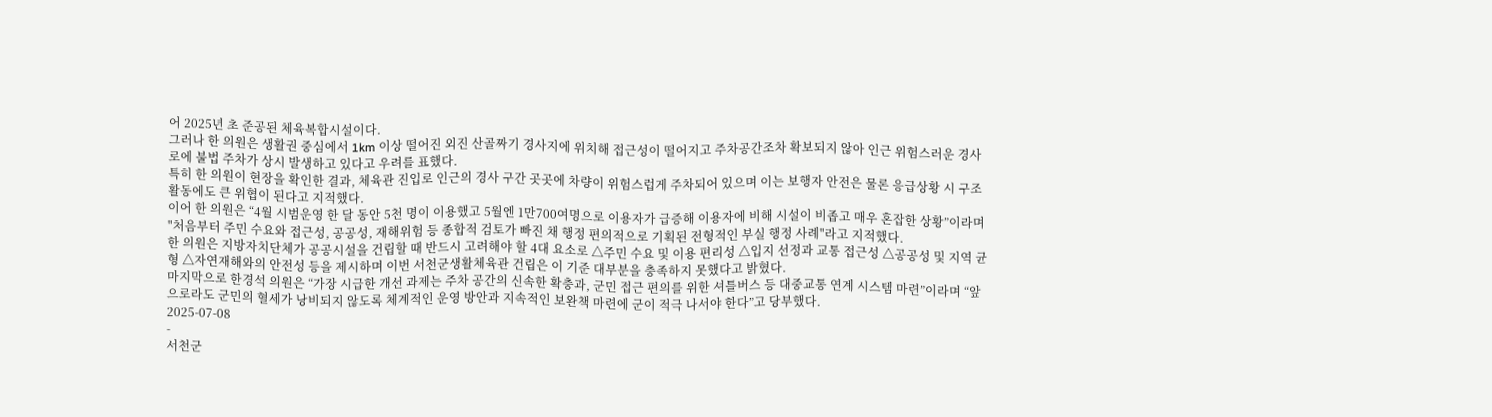어 2025년 초 준공된 체육복합시설이다.
그러나 한 의원은 생활권 중심에서 1km 이상 떨어진 외진 산골짜기 경사지에 위치해 접근성이 떨어지고 주차공간조차 확보되지 않아 인근 위험스러운 경사로에 불법 주차가 상시 발생하고 있다고 우려를 표했다.
특히 한 의원이 현장을 확인한 결과, 체육관 진입로 인근의 경사 구간 곳곳에 차량이 위험스럽게 주차되어 있으며 이는 보행자 안전은 물론 응급상황 시 구조 활동에도 큰 위협이 된다고 지적했다.
이어 한 의원은 “4월 시범운영 한 달 동안 5천 명이 이용했고 5월엔 1만700여명으로 이용자가 급증해 이용자에 비해 시설이 비좁고 매우 혼잡한 상황”이라며 "처음부터 주민 수요와 접근성, 공공성, 재해위험 등 종합적 검토가 빠진 채 행정 편의적으로 기획된 전형적인 부실 행정 사례"라고 지적했다.
한 의원은 지방자치단체가 공공시설을 건립할 때 반드시 고려해야 할 4대 요소로 △주민 수요 및 이용 편리성 △입지 선정과 교통 접근성 △공공성 및 지역 균형 △자연재해와의 안전성 등을 제시하며 이번 서천군생활체육관 건립은 이 기준 대부분을 충족하지 못했다고 밝혔다.
마지막으로 한경석 의원은 “가장 시급한 개선 과제는 주차 공간의 신속한 확충과, 군민 접근 편의를 위한 셔틀버스 등 대중교통 연계 시스템 마련”이라며 “앞으로라도 군민의 혈세가 낭비되지 않도록 체계적인 운영 방안과 지속적인 보완책 마련에 군이 적극 나서야 한다”고 당부했다.
2025-07-08
-
서천군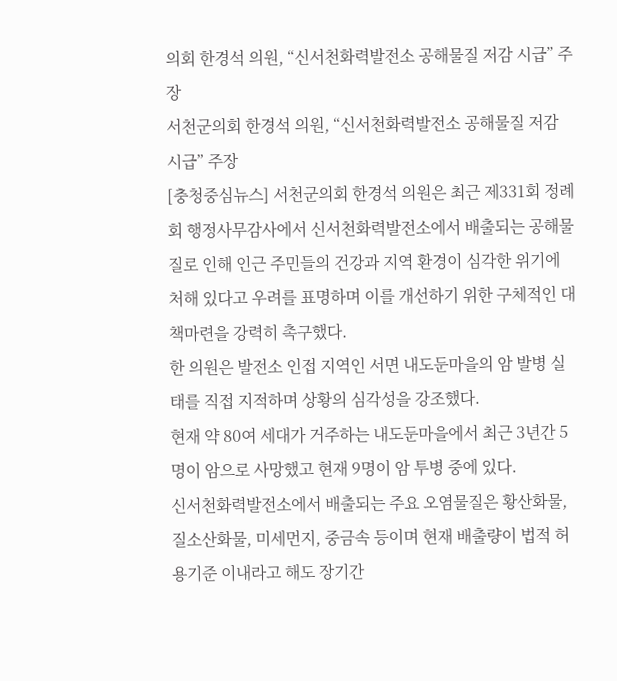의회 한경석 의원, “신서천화력발전소 공해물질 저감 시급” 주장
서천군의회 한경석 의원, “신서천화력발전소 공해물질 저감 시급” 주장
[충청중심뉴스] 서천군의회 한경석 의원은 최근 제331회 정례회 행정사무감사에서 신서천화력발전소에서 배출되는 공해물질로 인해 인근 주민들의 건강과 지역 환경이 심각한 위기에 처해 있다고 우려를 표명하며 이를 개선하기 위한 구체적인 대책마련을 강력히 촉구했다.
한 의원은 발전소 인접 지역인 서면 내도둔마을의 암 발병 실태를 직접 지적하며 상황의 심각성을 강조했다.
현재 약 80여 세대가 거주하는 내도둔마을에서 최근 3년간 5명이 암으로 사망했고 현재 9명이 암 투병 중에 있다.
신서천화력발전소에서 배출되는 주요 오염물질은 황산화물, 질소산화물, 미세먼지, 중금속 등이며 현재 배출량이 법적 허용기준 이내라고 해도 장기간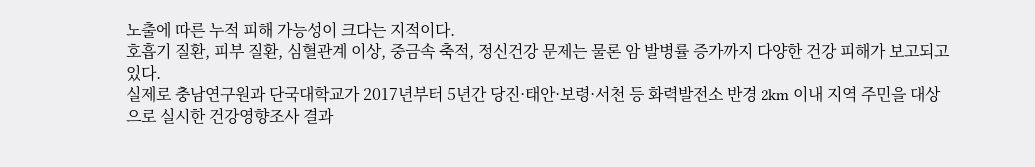노출에 따른 누적 피해 가능성이 크다는 지적이다.
호흡기 질환, 피부 질환, 심혈관계 이상, 중금속 축적, 정신건강 문제는 물론 암 발병률 증가까지 다양한 건강 피해가 보고되고 있다.
실제로 충남연구원과 단국대학교가 2017년부터 5년간 당진·태안·보령·서천 등 화력발전소 반경 2km 이내 지역 주민을 대상으로 실시한 건강영향조사 결과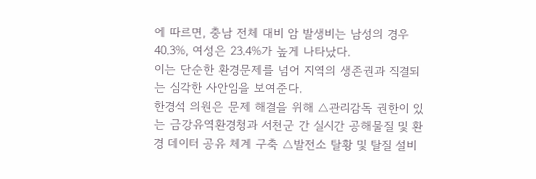에 따르면, 충남 전체 대비 암 발생비는 남성의 경우 40.3%, 여성은 23.4%가 높게 나타났다.
이는 단순한 환경문제를 넘어 지역의 생존권과 직결되는 심각한 사안임을 보여준다.
한경석 의원은 문제 해결을 위해 △관리감독 권한이 있는 금강유역환경청과 서천군 간 실시간 공해물질 및 환경 데이터 공유 체계 구축 △발전소 탈황 및 탈질 설비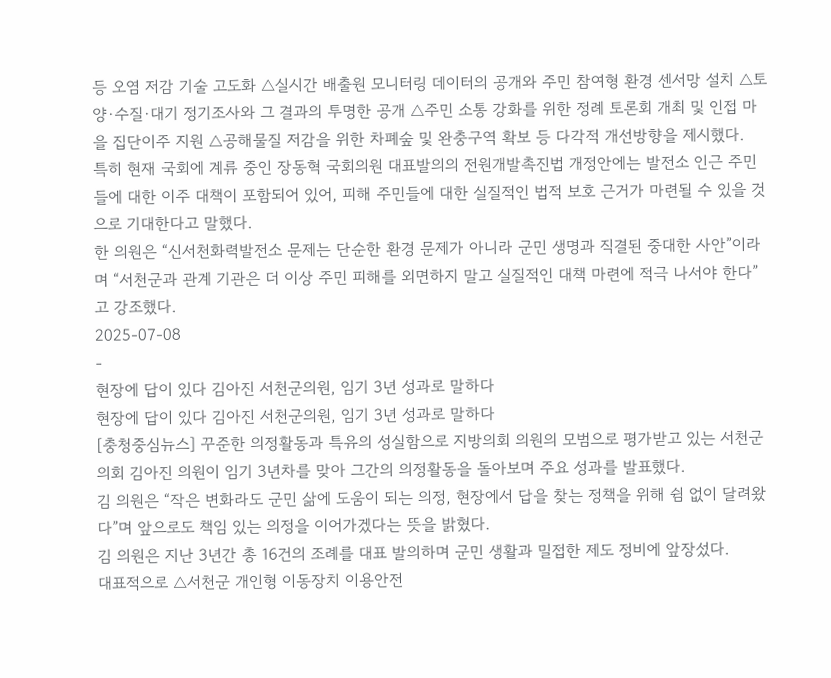등 오염 저감 기술 고도화 △실시간 배출원 모니터링 데이터의 공개와 주민 참여형 환경 센서망 설치 △토양·수질·대기 정기조사와 그 결과의 투명한 공개 △주민 소통 강화를 위한 정례 토론회 개최 및 인접 마을 집단이주 지원 △공해물질 저감을 위한 차폐숲 및 완충구역 확보 등 다각적 개선방향을 제시했다.
특히 현재 국회에 계류 중인 장동혁 국회의원 대표발의의 전원개발촉진법 개정안에는 발전소 인근 주민들에 대한 이주 대책이 포함되어 있어, 피해 주민들에 대한 실질적인 법적 보호 근거가 마련될 수 있을 것으로 기대한다고 말했다.
한 의원은 “신서천화력발전소 문제는 단순한 환경 문제가 아니라 군민 생명과 직결된 중대한 사안”이라며 “서천군과 관계 기관은 더 이상 주민 피해를 외면하지 말고 실질적인 대책 마련에 적극 나서야 한다”고 강조했다.
2025-07-08
-
현장에 답이 있다 김아진 서천군의원, 임기 3년 성과로 말하다
현장에 답이 있다 김아진 서천군의원, 임기 3년 성과로 말하다
[충청중심뉴스] 꾸준한 의정활동과 특유의 성실함으로 지방의회 의원의 모범으로 평가받고 있는 서천군의회 김아진 의원이 임기 3년차를 맞아 그간의 의정활동을 돌아보며 주요 성과를 발표했다.
김 의원은 “작은 변화라도 군민 삶에 도움이 되는 의정, 현장에서 답을 찾는 정책을 위해 쉼 없이 달려왔다”며 앞으로도 책임 있는 의정을 이어가겠다는 뜻을 밝혔다.
김 의원은 지난 3년간 총 16건의 조례를 대표 발의하며 군민 생활과 밀접한 제도 정비에 앞장섰다.
대표적으로 △서천군 개인형 이동장치 이용안전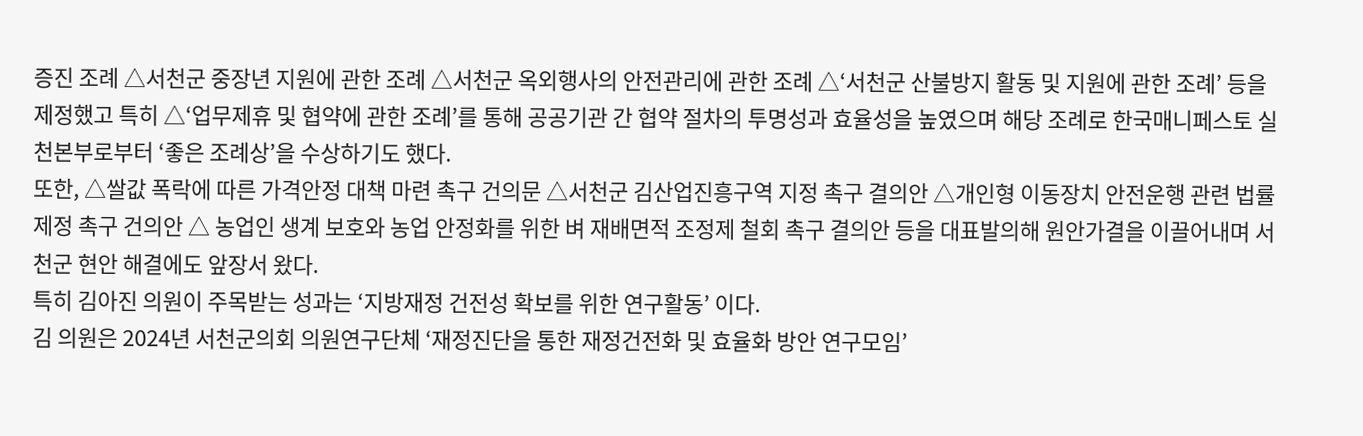증진 조례 △서천군 중장년 지원에 관한 조례 △서천군 옥외행사의 안전관리에 관한 조례 △‘서천군 산불방지 활동 및 지원에 관한 조례’ 등을 제정했고 특히 △‘업무제휴 및 협약에 관한 조례’를 통해 공공기관 간 협약 절차의 투명성과 효율성을 높였으며 해당 조례로 한국매니페스토 실천본부로부터 ‘좋은 조례상’을 수상하기도 했다.
또한, △쌀값 폭락에 따른 가격안정 대책 마련 촉구 건의문 △서천군 김산업진흥구역 지정 촉구 결의안 △개인형 이동장치 안전운행 관련 법률 제정 촉구 건의안 △ 농업인 생계 보호와 농업 안정화를 위한 벼 재배면적 조정제 철회 촉구 결의안 등을 대표발의해 원안가결을 이끌어내며 서천군 현안 해결에도 앞장서 왔다.
특히 김아진 의원이 주목받는 성과는 ‘지방재정 건전성 확보를 위한 연구활동’ 이다.
김 의원은 2024년 서천군의회 의원연구단체 ‘재정진단을 통한 재정건전화 및 효율화 방안 연구모임’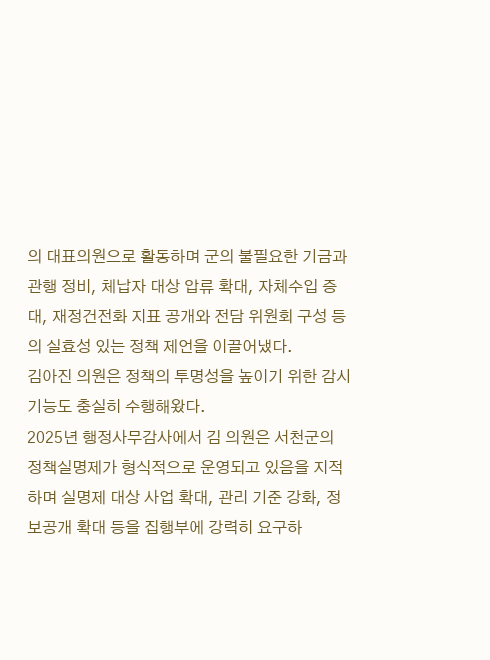의 대표의원으로 활동하며 군의 불필요한 기금과 관행 정비, 체납자 대상 압류 확대, 자체수입 증대, 재정건전화 지표 공개와 전담 위원회 구성 등의 실효성 있는 정책 제언을 이끌어냈다.
김아진 의원은 정책의 투명성을 높이기 위한 감시 기능도 충실히 수행해왔다.
2025년 행정사무감사에서 김 의원은 서천군의 정책실명제가 형식적으로 운영되고 있음을 지적하며 실명제 대상 사업 확대, 관리 기준 강화, 정보공개 확대 등을 집행부에 강력히 요구하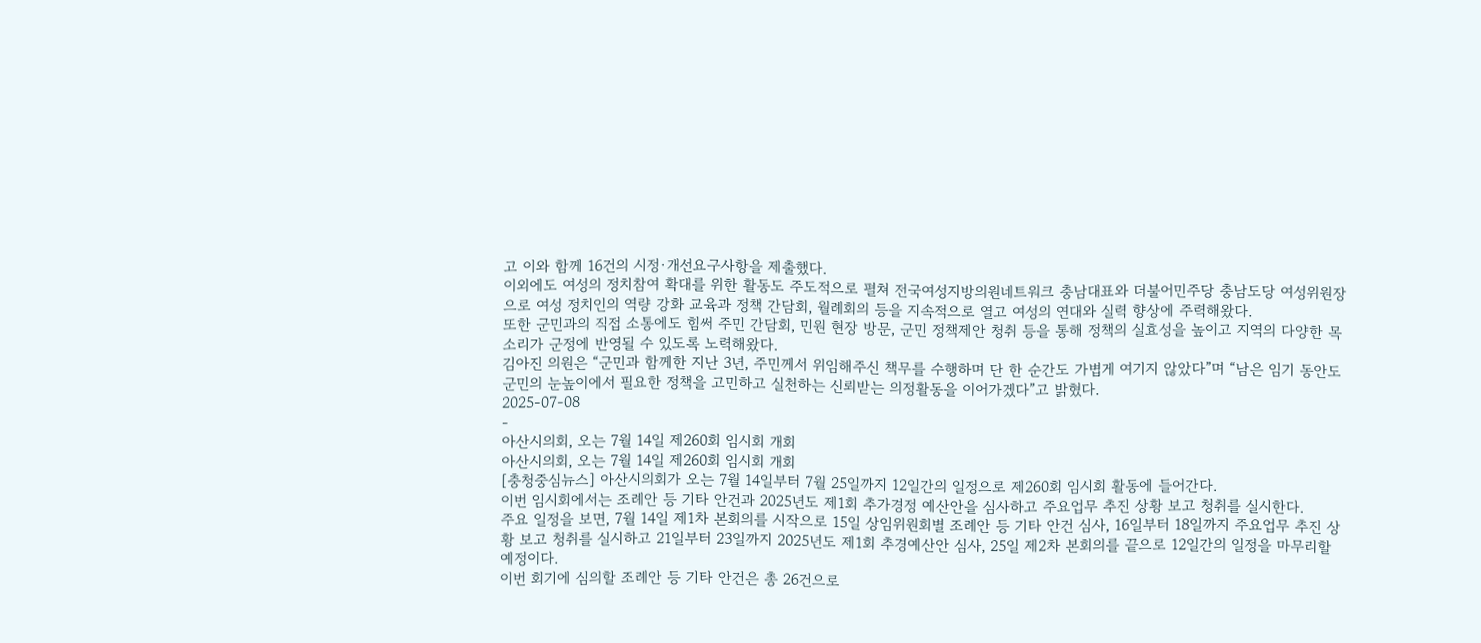고 이와 함께 16건의 시정·개선요구사항을 제출했다.
이외에도 여성의 정치참여 확대를 위한 활동도 주도적으로 펼쳐 전국여성지방의원네트워크 충남대표와 더불어민주당 충남도당 여성위원장으로 여성 정치인의 역량 강화 교육과 정책 간담회, 월례회의 등을 지속적으로 열고 여성의 연대와 실력 향상에 주력해왔다.
또한 군민과의 직접 소통에도 힘써 주민 간담회, 민원 현장 방문, 군민 정책제안 청취 등을 통해 정책의 실효성을 높이고 지역의 다양한 목소리가 군정에 반영될 수 있도록 노력해왔다.
김아진 의원은 “군민과 함께한 지난 3년, 주민께서 위임해주신 책무를 수행하며 단 한 순간도 가볍게 여기지 않았다”며 “남은 임기 동안도 군민의 눈높이에서 필요한 정책을 고민하고 실천하는 신뢰받는 의정활동을 이어가겠다”고 밝혔다.
2025-07-08
-
아산시의회, 오는 7월 14일 제260회 임시회 개회
아산시의회, 오는 7월 14일 제260회 임시회 개회
[충청중심뉴스] 아산시의회가 오는 7월 14일부터 7월 25일까지 12일간의 일정으로 제260회 임시회 활동에 들어간다.
이번 임시회에서는 조례안 등 기타 안건과 2025년도 제1회 추가경정 예산안을 심사하고 주요업무 추진 상황 보고 청취를 실시한다.
주요 일정을 보면, 7월 14일 제1차 본회의를 시작으로 15일 상임위원회별 조례안 등 기타 안건 심사, 16일부터 18일까지 주요업무 추진 상황 보고 청취를 실시하고 21일부터 23일까지 2025년도 제1회 추경예산안 심사, 25일 제2차 본회의를 끝으로 12일간의 일정을 마무리할 예정이다.
이번 회기에 심의할 조례안 등 기타 안건은 총 26건으로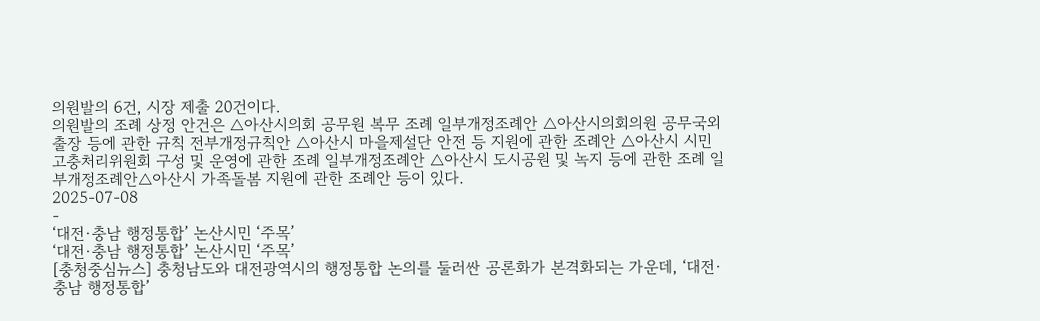의원발의 6건, 시장 제출 20건이다.
의원발의 조례 상정 안건은 △아산시의회 공무원 복무 조례 일부개정조례안 △아산시의회의원 공무국외출장 등에 관한 규칙 전부개정규칙안 △아산시 마을제설단 안전 등 지원에 관한 조례안 △아산시 시민고충처리위원회 구성 및 운영에 관한 조례 일부개정조례안 △아산시 도시공원 및 녹지 등에 관한 조례 일부개정조례안△아산시 가족돌봄 지원에 관한 조례안 등이 있다.
2025-07-08
-
‘대전·충남 행정통합’ 논산시민 ‘주목’
‘대전·충남 행정통합’ 논산시민 ‘주목’
[충청중심뉴스] 충청남도와 대전광역시의 행정통합 논의를 둘러싼 공론화가 본격화되는 가운데, ‘대전·충남 행정통합’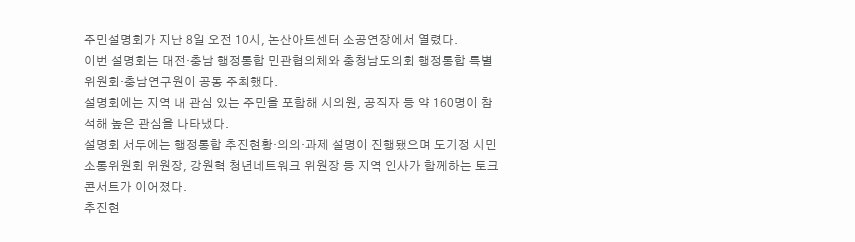주민설명회가 지난 8일 오전 10시, 논산아트센터 소공연장에서 열렸다.
이번 설명회는 대전·충남 행정통합 민관협의체와 충청남도의회 행정통합 특별위원회·충남연구원이 공동 주최했다.
설명회에는 지역 내 관심 있는 주민을 포함해 시의원, 공직자 등 약 160명이 참석해 높은 관심을 나타냈다.
설명회 서두에는 행정통합 추진현황·의의·과제 설명이 진행됐으며 도기정 시민소통위원회 위원장, 강원혁 청년네트워크 위원장 등 지역 인사가 함께하는 토크콘서트가 이어졌다.
추진현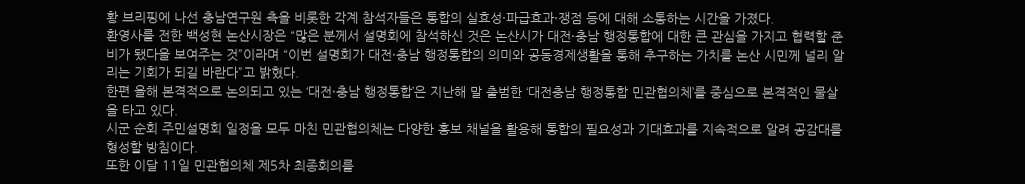황 브리핑에 나선 충남연구원 측을 비롯한 각계 참석자들은 통합의 실효성·파급효과·쟁점 등에 대해 소통하는 시간을 가졌다.
환영사를 전한 백성현 논산시장은 “많은 분께서 설명회에 참석하신 것은 논산시가 대전·충남 행정통합에 대한 큰 관심을 가지고 협력할 준비가 됐다을 보여주는 것”이라며 “이번 설명회가 대전·충남 행정통합의 의미와 공동경제생활을 통해 추구하는 가치를 논산 시민께 널리 알리는 기회가 되길 바란다”고 밝혔다.
한편 올해 본격적으로 논의되고 있는 ‘대전·충남 행정통합’은 지난해 말 출범한 ‘대전충남 행정통합 민관협의체’를 중심으로 본격적인 물살을 타고 있다.
시군 순회 주민설명회 일정을 모두 마친 민관협의체는 다양한 홍보 채널을 활용해 통합의 필요성과 기대효과를 지속적으로 알려 공감대를 형성할 방침이다.
또한 이달 11일 민관협의체 제5차 최종회의를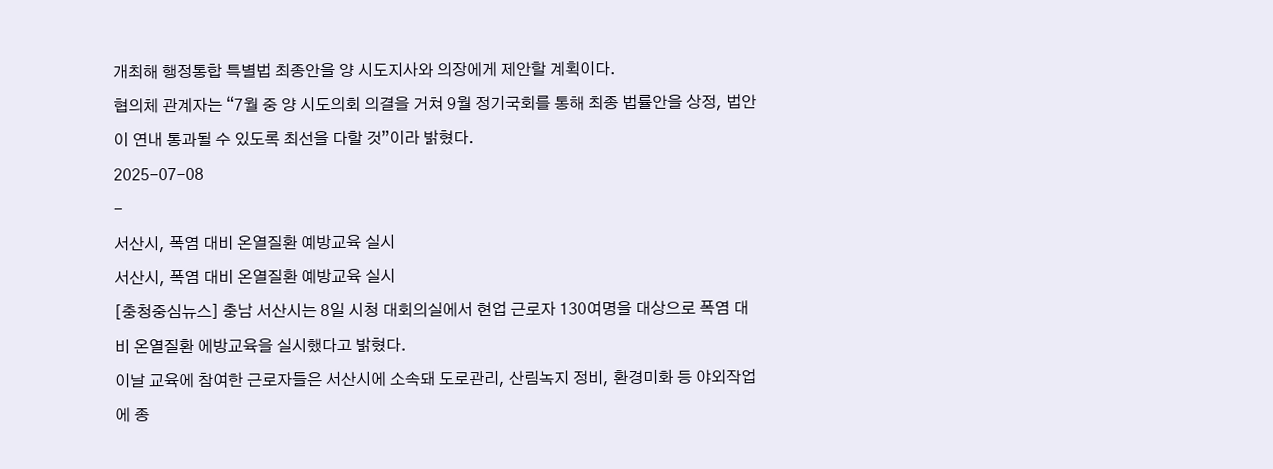개최해 행정통합 특별법 최종안을 양 시도지사와 의장에게 제안할 계획이다.
협의체 관계자는 “7월 중 양 시도의회 의결을 거쳐 9월 정기국회를 통해 최종 법률안을 상정, 법안이 연내 통과될 수 있도록 최선을 다할 것”이라 밝혔다.
2025-07-08
-
서산시, 폭염 대비 온열질환 예방교육 실시
서산시, 폭염 대비 온열질환 예방교육 실시
[충청중심뉴스] 충남 서산시는 8일 시청 대회의실에서 현업 근로자 130여명을 대상으로 폭염 대비 온열질환 에방교육을 실시했다고 밝혔다.
이날 교육에 참여한 근로자들은 서산시에 소속돼 도로관리, 산림녹지 정비, 환경미화 등 야외작업에 종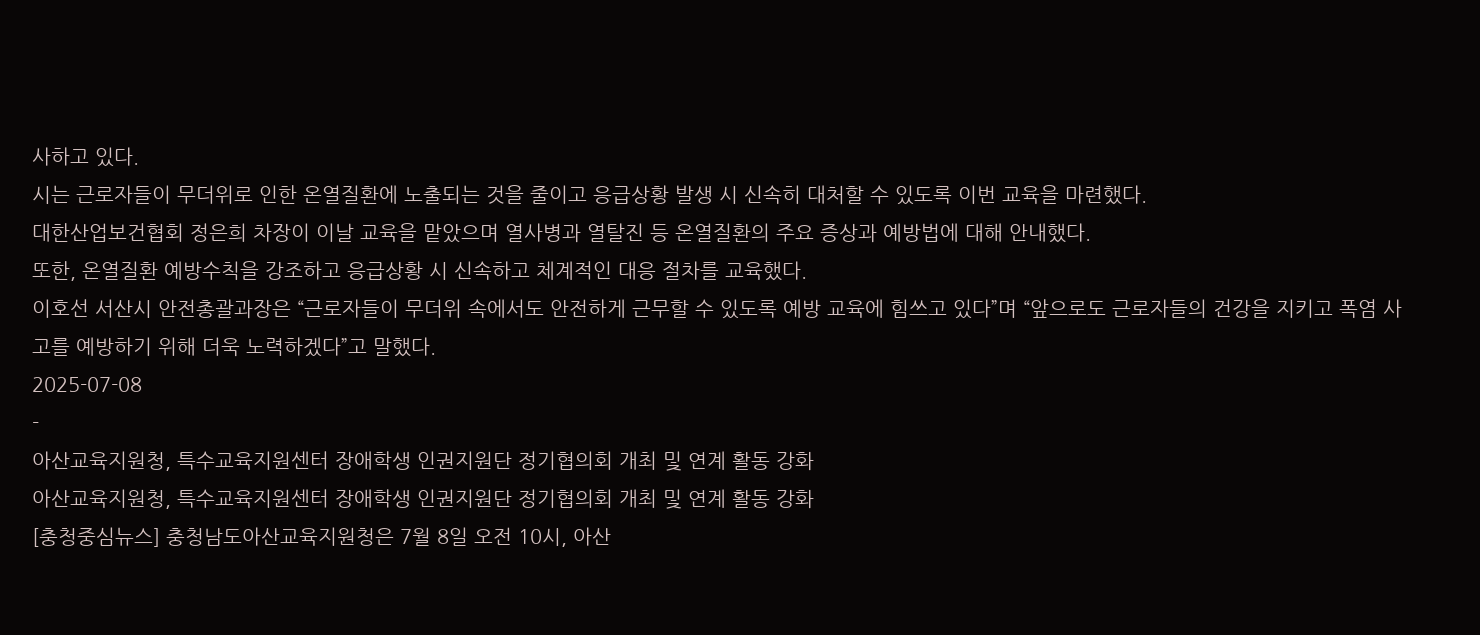사하고 있다.
시는 근로자들이 무더위로 인한 온열질환에 노출되는 것을 줄이고 응급상황 발생 시 신속히 대처할 수 있도록 이번 교육을 마련했다.
대한산업보건협회 정은희 차장이 이날 교육을 맡았으며 열사병과 열탈진 등 온열질환의 주요 증상과 예방법에 대해 안내했다.
또한, 온열질환 예방수칙을 강조하고 응급상황 시 신속하고 체계적인 대응 절차를 교육했다.
이호선 서산시 안전총괄과장은 “근로자들이 무더위 속에서도 안전하게 근무할 수 있도록 예방 교육에 힘쓰고 있다”며 “앞으로도 근로자들의 건강을 지키고 폭염 사고를 예방하기 위해 더욱 노력하겠다”고 말했다.
2025-07-08
-
아산교육지원청, 특수교육지원센터 장애학생 인권지원단 정기협의회 개최 및 연계 활동 강화
아산교육지원청, 특수교육지원센터 장애학생 인권지원단 정기협의회 개최 및 연계 활동 강화
[충청중심뉴스] 충청남도아산교육지원청은 7월 8일 오전 10시, 아산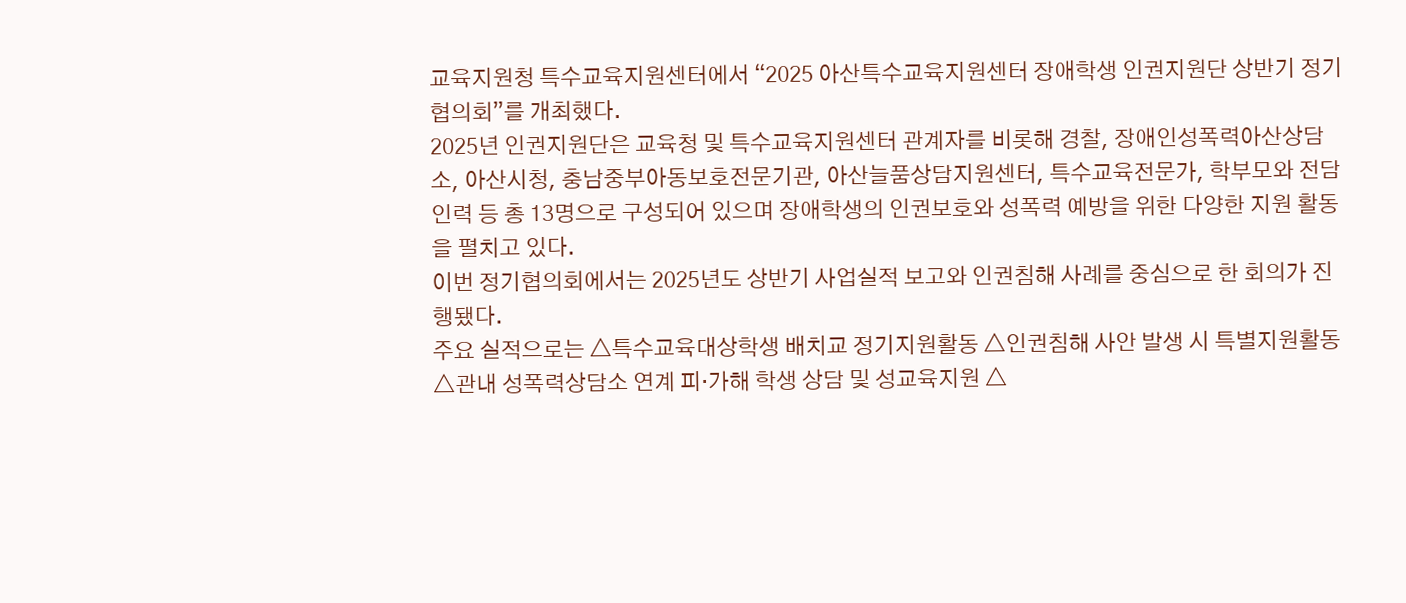교육지원청 특수교육지원센터에서 “2025 아산특수교육지원센터 장애학생 인권지원단 상반기 정기협의회”를 개최했다.
2025년 인권지원단은 교육청 및 특수교육지원센터 관계자를 비롯해 경찰, 장애인성폭력아산상담소, 아산시청, 충남중부아동보호전문기관, 아산늘품상담지원센터, 특수교육전문가, 학부모와 전담인력 등 총 13명으로 구성되어 있으며 장애학생의 인권보호와 성폭력 예방을 위한 다양한 지원 활동을 펼치고 있다.
이번 정기협의회에서는 2025년도 상반기 사업실적 보고와 인권침해 사례를 중심으로 한 회의가 진행됐다.
주요 실적으로는 △특수교육대상학생 배치교 정기지원활동 △인권침해 사안 발생 시 특별지원활동 △관내 성폭력상담소 연계 피·가해 학생 상담 및 성교육지원 △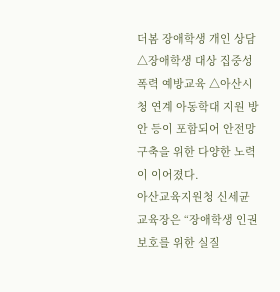더봄 장애학생 개인 상담 △장애학생 대상 집중성폭력 예방교육 △아산시청 연계 아동학대 지원 방안 등이 포함되어 안전망 구축을 위한 다양한 노력이 이어졌다.
아산교육지원청 신세균 교육장은 “장애학생 인권보호를 위한 실질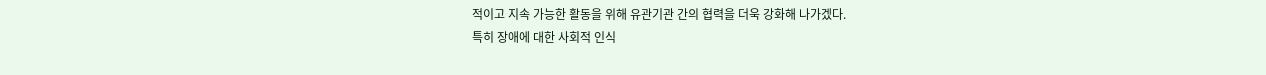적이고 지속 가능한 활동을 위해 유관기관 간의 협력을 더욱 강화해 나가겠다.
특히 장애에 대한 사회적 인식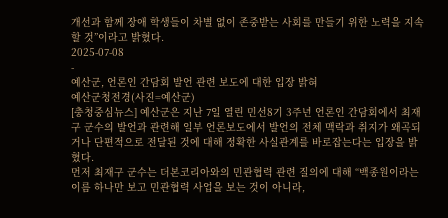개선과 함께 장애 학생들이 차별 없이 존중받는 사회를 만들기 위한 노력을 지속할 것”이라고 밝혔다.
2025-07-08
-
예산군, 언론인 간담회 발언 관련 보도에 대한 입장 밝혀
예산군청전경(사진=예산군)
[충청중심뉴스] 예산군은 지난 7일 열린 민선8기 3주년 언론인 간담회에서 최재구 군수의 발언과 관련해 일부 언론보도에서 발언의 전체 맥락과 취지가 왜곡되거나 단편적으로 전달된 것에 대해 정확한 사실관계를 바로잡는다는 입장을 밝혔다.
먼저 최재구 군수는 더본코리아와의 민관협력 관련 질의에 대해 “백종원이라는 이름 하나만 보고 민관협력 사업을 보는 것이 아니라,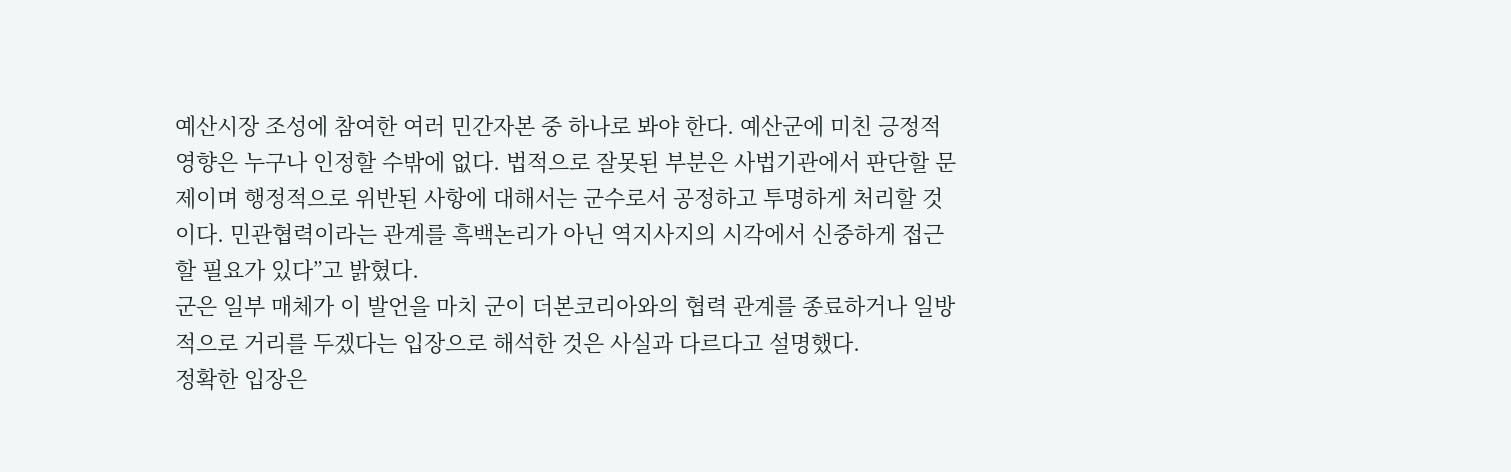예산시장 조성에 참여한 여러 민간자본 중 하나로 봐야 한다. 예산군에 미친 긍정적 영향은 누구나 인정할 수밖에 없다. 법적으로 잘못된 부분은 사법기관에서 판단할 문제이며 행정적으로 위반된 사항에 대해서는 군수로서 공정하고 투명하게 처리할 것이다. 민관협력이라는 관계를 흑백논리가 아닌 역지사지의 시각에서 신중하게 접근할 필요가 있다”고 밝혔다.
군은 일부 매체가 이 발언을 마치 군이 더본코리아와의 협력 관계를 종료하거나 일방적으로 거리를 두겠다는 입장으로 해석한 것은 사실과 다르다고 설명했다.
정확한 입장은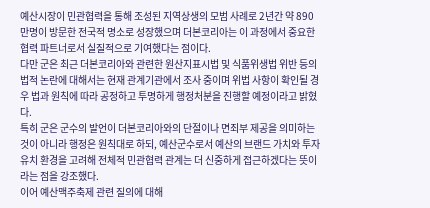예산시장이 민관협력을 통해 조성된 지역상생의 모범 사례로 2년간 약 890만명이 방문한 전국적 명소로 성장했으며 더본코리아는 이 과정에서 중요한 협력 파트너로서 실질적으로 기여했다는 점이다.
다만 군은 최근 더본코리아와 관련한 원산지표시법 및 식품위생법 위반 등의 법적 논란에 대해서는 현재 관계기관에서 조사 중이며 위법 사항이 확인될 경우 법과 원칙에 따라 공정하고 투명하게 행정처분을 진행할 예정이라고 밝혔다.
특히 군은 군수의 발언이 더본코리아와의 단절이나 면죄부 제공을 의미하는 것이 아니라 행정은 원칙대로 하되, 예산군수로서 예산의 브랜드 가치와 투자유치 환경을 고려해 전체적 민관협력 관계는 더 신중하게 접근하겠다는 뜻이라는 점을 강조했다.
이어 예산맥주축제 관련 질의에 대해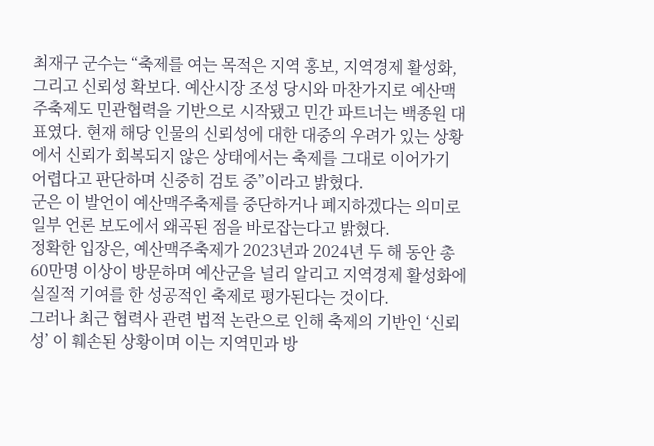최재구 군수는 “축제를 여는 목적은 지역 홍보, 지역경제 활성화, 그리고 신뢰성 확보다. 예산시장 조성 당시와 마찬가지로 예산맥주축제도 민관협력을 기반으로 시작됐고 민간 파트너는 백종원 대표였다. 현재 해당 인물의 신뢰성에 대한 대중의 우려가 있는 상황에서 신뢰가 회복되지 않은 상태에서는 축제를 그대로 이어가기 어렵다고 판단하며 신중히 검토 중”이라고 밝혔다.
군은 이 발언이 예산맥주축제를 중단하거나 폐지하겠다는 의미로 일부 언론 보도에서 왜곡된 점을 바로잡는다고 밝혔다.
정확한 입장은, 예산맥주축제가 2023년과 2024년 두 해 동안 총 60만명 이상이 방문하며 예산군을 널리 알리고 지역경제 활성화에 실질적 기여를 한 성공적인 축제로 평가된다는 것이다.
그러나 최근 협력사 관련 법적 논란으로 인해 축제의 기반인 ‘신뢰성’ 이 훼손된 상황이며 이는 지역민과 방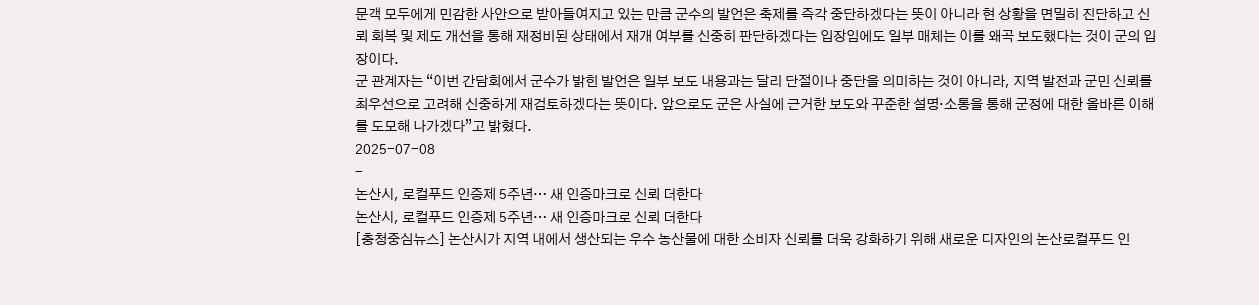문객 모두에게 민감한 사안으로 받아들여지고 있는 만큼 군수의 발언은 축제를 즉각 중단하겠다는 뜻이 아니라 현 상황을 면밀히 진단하고 신뢰 회복 및 제도 개선을 통해 재정비된 상태에서 재개 여부를 신중히 판단하겠다는 입장임에도 일부 매체는 이를 왜곡 보도했다는 것이 군의 입장이다.
군 관계자는 “이번 간담회에서 군수가 밝힌 발언은 일부 보도 내용과는 달리 단절이나 중단을 의미하는 것이 아니라, 지역 발전과 군민 신뢰를 최우선으로 고려해 신중하게 재검토하겠다는 뜻이다. 앞으로도 군은 사실에 근거한 보도와 꾸준한 설명·소통을 통해 군정에 대한 올바른 이해를 도모해 나가겠다”고 밝혔다.
2025-07-08
-
논산시, 로컬푸드 인증제 5주년… 새 인증마크로 신뢰 더한다
논산시, 로컬푸드 인증제 5주년… 새 인증마크로 신뢰 더한다
[충청중심뉴스] 논산시가 지역 내에서 생산되는 우수 농산물에 대한 소비자 신뢰를 더욱 강화하기 위해 새로운 디자인의 논산로컬푸드 인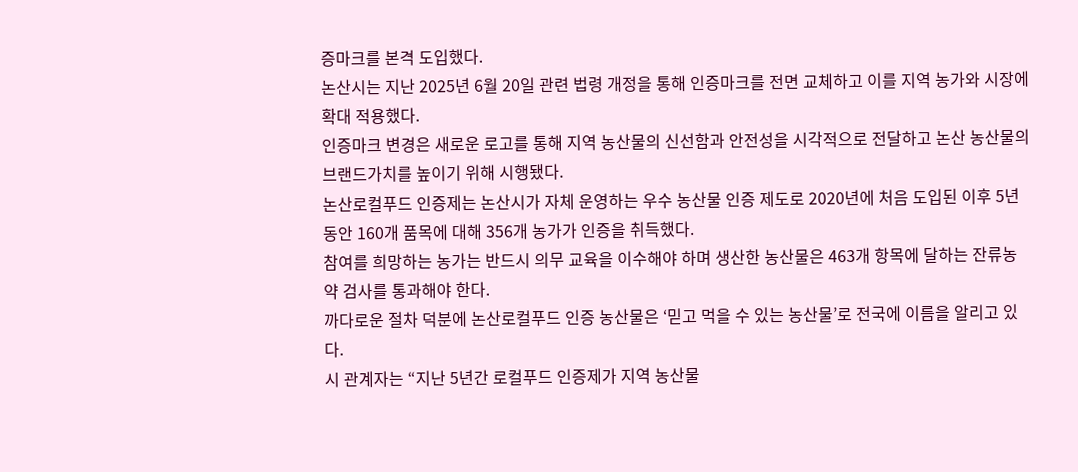증마크를 본격 도입했다.
논산시는 지난 2025년 6월 20일 관련 법령 개정을 통해 인증마크를 전면 교체하고 이를 지역 농가와 시장에 확대 적용했다.
인증마크 변경은 새로운 로고를 통해 지역 농산물의 신선함과 안전성을 시각적으로 전달하고 논산 농산물의 브랜드가치를 높이기 위해 시행됐다.
논산로컬푸드 인증제는 논산시가 자체 운영하는 우수 농산물 인증 제도로 2020년에 처음 도입된 이후 5년 동안 160개 품목에 대해 356개 농가가 인증을 취득했다.
참여를 희망하는 농가는 반드시 의무 교육을 이수해야 하며 생산한 농산물은 463개 항목에 달하는 잔류농약 검사를 통과해야 한다.
까다로운 절차 덕분에 논산로컬푸드 인증 농산물은 ‘믿고 먹을 수 있는 농산물’로 전국에 이름을 알리고 있다.
시 관계자는 “지난 5년간 로컬푸드 인증제가 지역 농산물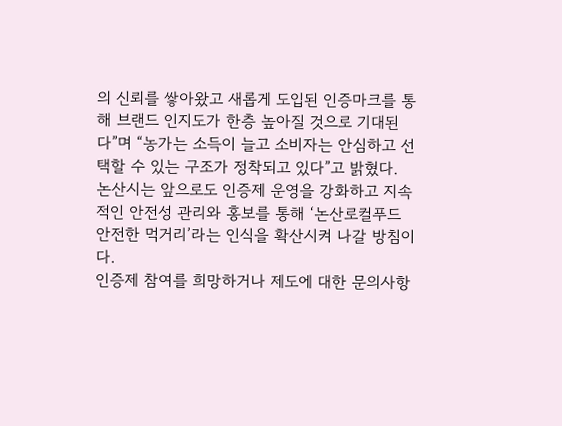의 신뢰를 쌓아왔고 새롭게 도입된 인증마크를 통해 브랜드 인지도가 한층 높아질 것으로 기대된다”며 “농가는 소득이 늘고 소비자는 안심하고 선택할 수 있는 구조가 정착되고 있다”고 밝혔다.
논산시는 앞으로도 인증제 운영을 강화하고 지속적인 안전성 관리와 홍보를 통해 ‘논산로컬푸드안전한 먹거리’라는 인식을 확산시켜 나갈 방침이다.
인증제 참여를 희망하거나 제도에 대한 문의사항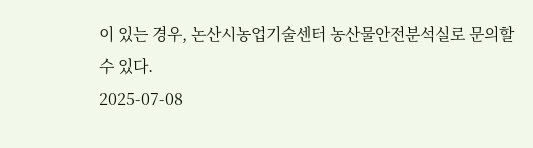이 있는 경우, 논산시농업기술센터 농산물안전분석실로 문의할 수 있다.
2025-07-08